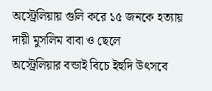অস্ট্রেলিয়ায় গুলি করে ১৫ জনকে হত্যায় দায়ী মুসলিম বাবা ও ছেলে
অস্ট্রেলিয়ার বন্ডাই বিচে ইহুদি উৎসবে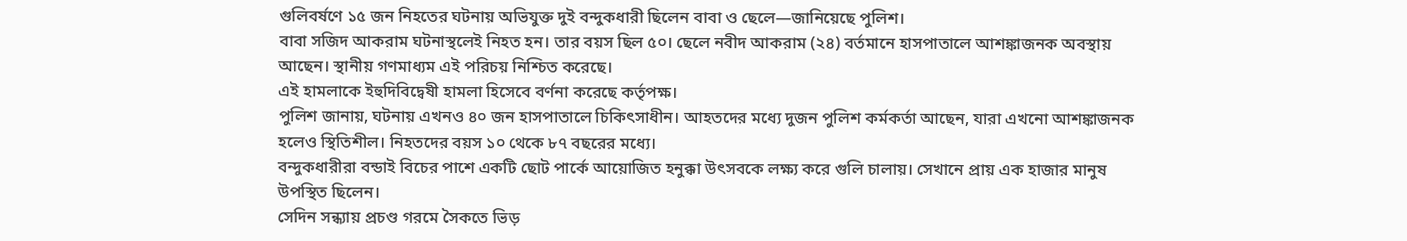গুলিবর্ষণে ১৫ জন নিহতের ঘটনায় অভিযুক্ত দুই বন্দুকধারী ছিলেন বাবা ও ছেলে—জানিয়েছে পুলিশ।
বাবা সজিদ আকরাম ঘটনাস্থলেই নিহত হন। তার বয়স ছিল ৫০। ছেলে নবীদ আকরাম (২৪) বর্তমানে হাসপাতালে আশঙ্কাজনক অবস্থায় আছেন। স্থানীয় গণমাধ্যম এই পরিচয় নিশ্চিত করেছে।
এই হামলাকে ইহুদিবিদ্বেষী হামলা হিসেবে বর্ণনা করেছে কর্তৃপক্ষ।
পুলিশ জানায়, ঘটনায় এখনও ৪০ জন হাসপাতালে চিকিৎসাধীন। আহতদের মধ্যে দুজন পুলিশ কর্মকর্তা আছেন, যারা এখনো আশঙ্কাজনক হলেও স্থিতিশীল। নিহতদের বয়স ১০ থেকে ৮৭ বছরের মধ্যে।
বন্দুকধারীরা বন্ডাই বিচের পাশে একটি ছোট পার্কে আয়োজিত হনুক্কা উৎসবকে লক্ষ্য করে গুলি চালায়। সেখানে প্রায় এক হাজার মানুষ উপস্থিত ছিলেন।
সেদিন সন্ধ্যায় প্রচণ্ড গরমে সৈকতে ভিড়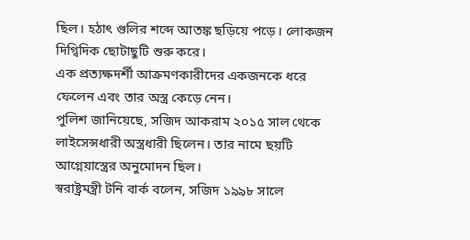ছিল। হঠাৎ গুলির শব্দে আতঙ্ক ছড়িয়ে পড়ে। লোকজন দিগ্বিদিক ছোটাছুটি শুরু করে।
এক প্রত্যক্ষদর্শী আক্রমণকারীদের একজনকে ধরে ফেলেন এবং তার অস্ত্র কেড়ে নেন।
পুলিশ জানিয়েছে, সজিদ আকরাম ২০১৫ সাল থেকে লাইসেন্সধারী অস্ত্রধারী ছিলেন। তার নামে ছয়টি আগ্নেয়াস্ত্রের অনুমোদন ছিল।
স্বরাষ্ট্রমন্ত্রী টনি বার্ক বলেন, সজিদ ১৯৯৮ সালে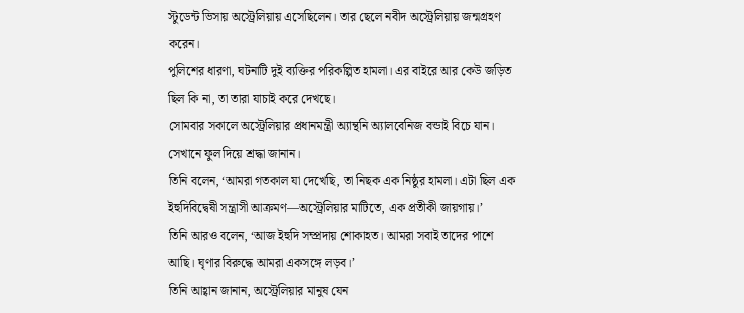স্টুডেন্ট ভিসায় অস্ট্রেলিয়ায় এসেছিলেন। তার ছেলে নবীদ অস্ট্রেলিয়ায় জন্মগ্রহণ করেন।
পুলিশের ধারণা, ঘটনাটি দুই ব্যক্তির পরিকল্পিত হামলা। এর বাইরে আর কেউ জড়িত ছিল কি না, তা তারা যাচাই করে দেখছে।
সোমবার সকালে অস্ট্রেলিয়ার প্রধানমন্ত্রী অ্যান্থনি অ্যালবেনিজ বন্ডাই বিচে যান। সেখানে ফুল দিয়ে শ্রদ্ধা জানান।
তিনি বলেন, ‘আমরা গতকাল যা দেখেছি, তা নিছক এক নিষ্ঠুর হামলা। এটা ছিল এক ইহুদিবিদ্বেষী সন্ত্রাসী আক্রমণ—অস্ট্রেলিয়ার মাটিতে, এক প্রতীকী জায়গায়।’
তিনি আরও বলেন, ‘আজ ইহুদি সম্প্রদায় শোকাহত। আমরা সবাই তাদের পাশে আছি। ঘৃণার বিরুদ্ধে আমরা একসঙ্গে লড়ব।’
তিনি আহ্বান জানান, অস্ট্রেলিয়ার মানুষ যেন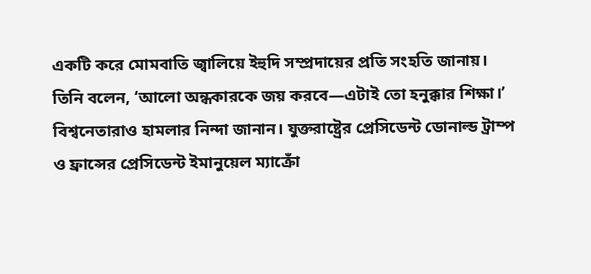একটি করে মোমবাতি জ্বালিয়ে ইহুদি সম্প্রদায়ের প্রতি সংহতি জানায়। তিনি বলেন, ‘আলো অন্ধকারকে জয় করবে—এটাই তো হনুক্কার শিক্ষা।’
বিশ্বনেতারাও হামলার নিন্দা জানান। যুক্তরাষ্ট্রের প্রেসিডেন্ট ডোনাল্ড ট্রাম্প ও ফ্রান্সের প্রেসিডেন্ট ইমানুয়েল ম্যাক্রোঁ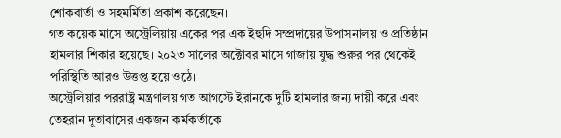শোকবার্তা ও সহমর্মিতা প্রকাশ করেছেন।
গত কয়েক মাসে অস্ট্রেলিয়ায় একের পর এক ইহুদি সম্প্রদায়ের উপাসনালয় ও প্রতিষ্ঠান হামলার শিকার হয়েছে। ২০২৩ সালের অক্টোবর মাসে গাজায় যুদ্ধ শুরুর পর থেকেই পরিস্থিতি আরও উত্তপ্ত হয়ে ওঠে।
অস্ট্রেলিয়ার পররাষ্ট্র মন্ত্রণালয় গত আগস্টে ইরানকে দুটি হামলার জন্য দায়ী করে এবং তেহরান দূতাবাসের একজন কর্মকর্তাকে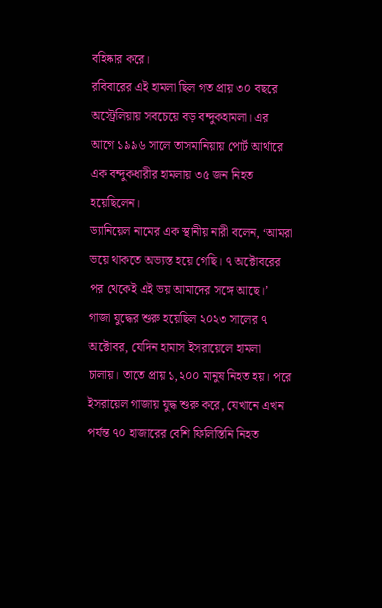বহিষ্কার করে।
রবিবারের এই হামলা ছিল গত প্রায় ৩০ বছরে অস্ট্রেলিয়ায় সবচেয়ে বড় বন্দুকহামলা। এর আগে ১৯৯৬ সালে তাসমানিয়ায় পোর্ট আর্থারে এক বন্দুকধারীর হামলায় ৩৫ জন নিহত হয়েছিলেন।
ড্যানিয়েল নামের এক স্থানীয় নারী বলেন, ‘আমরা ভয়ে থাকতে অভ্যস্ত হয়ে গেছি। ৭ অক্টোবরের পর থেকেই এই ভয় আমাদের সঙ্গে আছে।’
গাজা যুদ্ধের শুরু হয়েছিল ২০২৩ সালের ৭ অক্টোবর, যেদিন হামাস ইসরায়েলে হামলা চালায়। তাতে প্রায় ১,২০০ মানুষ নিহত হয়। পরে ইসরায়েল গাজায় যুদ্ধ শুরু করে, যেখানে এখন পর্যন্ত ৭০ হাজারের বেশি ফিলিস্তিনি নিহত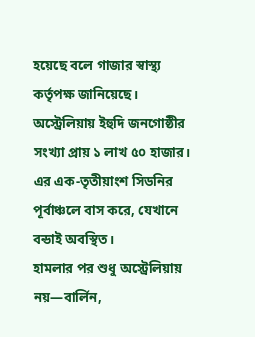হয়েছে বলে গাজার স্বাস্থ্য কর্তৃপক্ষ জানিয়েছে।
অস্ট্রেলিয়ায় ইহুদি জনগোষ্ঠীর সংখ্যা প্রায় ১ লাখ ৫০ হাজার। এর এক-তৃতীয়াংশ সিডনির পূর্বাঞ্চলে বাস করে, যেখানে বন্ডাই অবস্থিত।
হামলার পর শুধু অস্ট্রেলিয়ায় নয়—বার্লিন,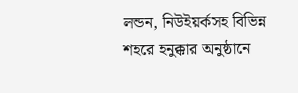লন্ডন, নিউইয়র্কসহ বিভিন্ন শহরে হনুক্কার অনুষ্ঠানে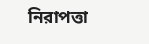নিরাপত্তা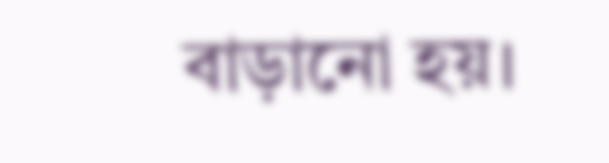বাড়ানো হয়।